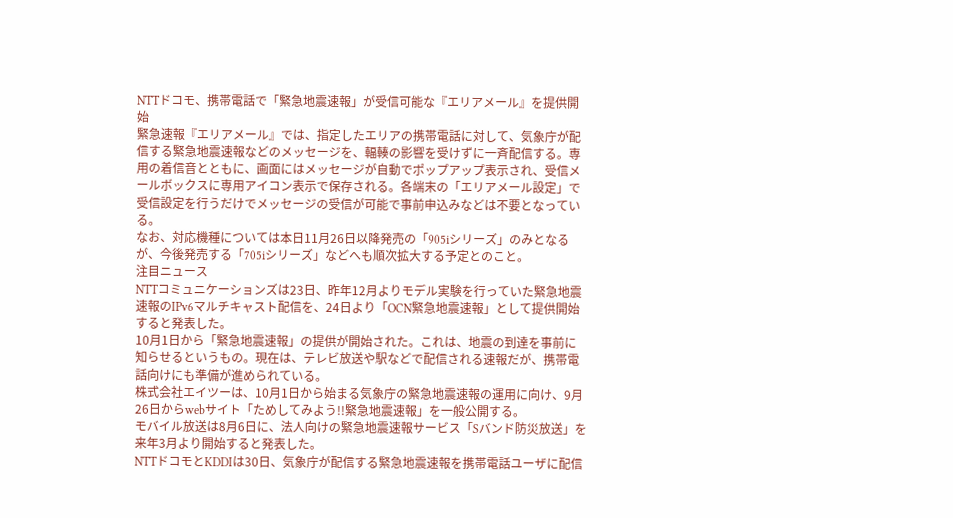NTTドコモ、携帯電話で「緊急地震速報」が受信可能な『エリアメール』を提供開始
緊急速報『エリアメール』では、指定したエリアの携帯電話に対して、気象庁が配信する緊急地震速報などのメッセージを、輻輳の影響を受けずに一斉配信する。専用の着信音とともに、画面にはメッセージが自動でポップアップ表示され、受信メールボックスに専用アイコン表示で保存される。各端末の「エリアメール設定」で受信設定を行うだけでメッセージの受信が可能で事前申込みなどは不要となっている。
なお、対応機種については本日11月26日以降発売の「905iシリーズ」のみとなるが、今後発売する「705iシリーズ」などへも順次拡大する予定とのこと。
注目ニュース
NTTコミュニケーションズは23日、昨年12月よりモデル実験を行っていた緊急地震速報のIPv6マルチキャスト配信を、24日より「OCN緊急地震速報」として提供開始すると発表した。
10月1日から「緊急地震速報」の提供が開始された。これは、地震の到達を事前に知らせるというもの。現在は、テレビ放送や駅などで配信される速報だが、携帯電話向けにも準備が進められている。
株式会社エイツーは、10月1日から始まる気象庁の緊急地震速報の運用に向け、9月26日からwebサイト「ためしてみよう!!緊急地震速報」を一般公開する。
モバイル放送は8月6日に、法人向けの緊急地震速報サービス「Sバンド防災放送」を来年3月より開始すると発表した。
NTTドコモとKDDIは30日、気象庁が配信する緊急地震速報を携帯電話ユーザに配信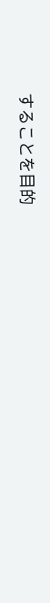することを目的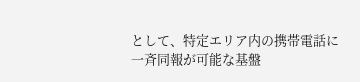として、特定エリア内の携帯電話に一斉同報が可能な基盤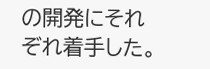の開発にそれぞれ着手した。